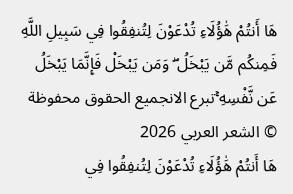هَا أَنتُمْ هَٰؤُلَاءِ تُدْعَوْنَ لِتُنفِقُوا فِي سَبِيلِ اللَّهِ فَمِنكُم مَّن يَبْخَلُ ۖ وَمَن يَبْخَلْ فَإِنَّمَا يَبْخَلُ عَن نَّفْسِهِ ۚتبرع الانجميع الحقوق محفوظة © الشعر العربي 2026
هَا أَنتُمْ هَٰؤُلَاءِ تُدْعَوْنَ لِتُنفِقُوا فِي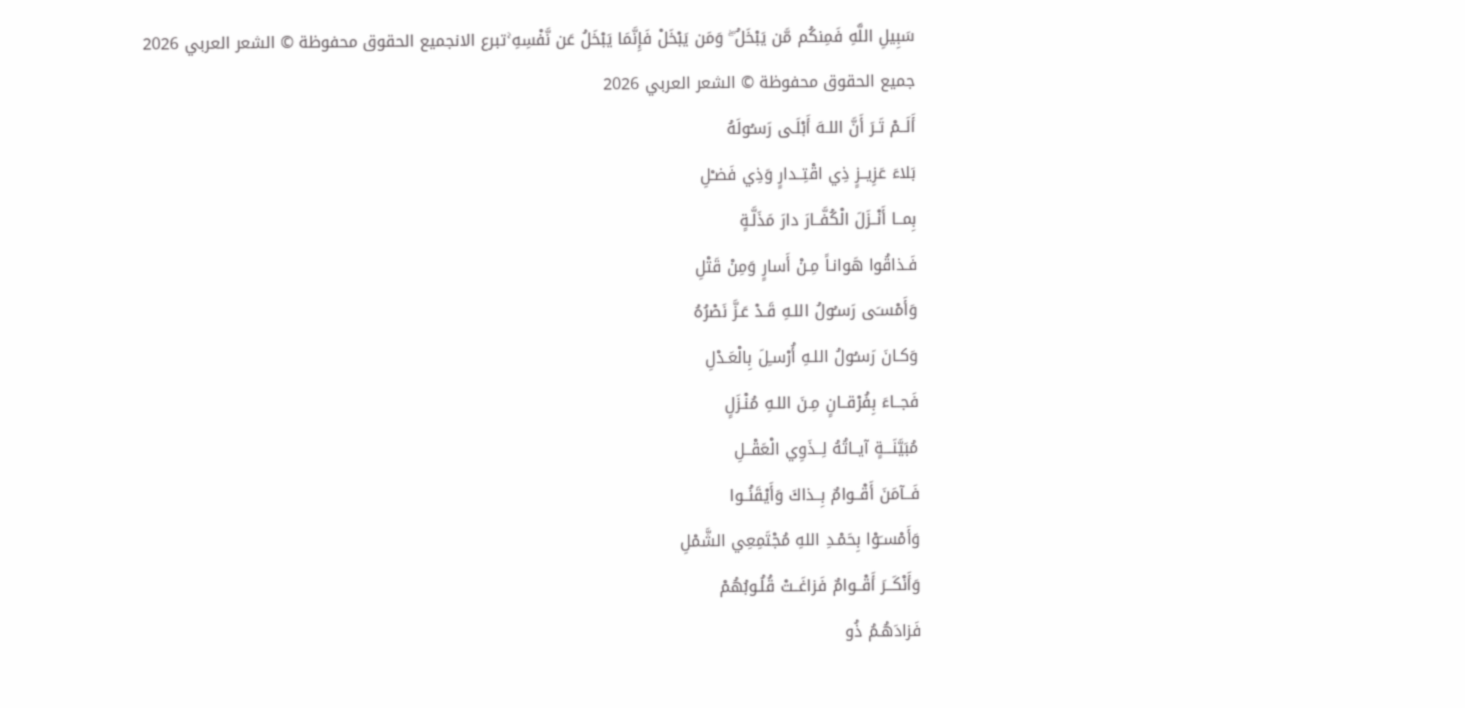سَبِيلِ اللَّهِ فَمِنكُم مَّن يَبْخَلُ ۖ وَمَن يَبْخَلْ فَإِنَّمَا يَبْخَلُ عَن نَّفْسِهِ ۚتبرع الانجميع الحقوق محفوظة © الشعر العربي 2026
جميع الحقوق محفوظة © الشعر العربي 2026
أَلَــمْ تَـرَ أَنَّ اللـهَ أَبْلَـى رَسـُولَهُ
بَلاءَ عَزِيــزٍ ذِي اقْتِــدارٍ وَذِي فَضـْلِ
بِمــا أَنْــزَلَ الْكُفَّــارَ دارَ مَذَلَّـةٍ
فَـذاقُوا هَوانـاً مِـنْ أَسارٍ وَمِنْ قَتْلِ
وَأَمْسـَى رَسـُولُ اللـهِ قَـدْ عَـزَّ نَصْرُهُ
وَكـانَ رَسـُولُ اللـهِ أُرْسـِلَ بِالْعَـدْلِ
فَجــاءَ بِفُرْقــانٍ مِـنَ اللـهِ مُنْـزَلٍ
مُبَيَّنَـــةٍ آيــاتُهُ لِــذَوِي الْعَقْــلِ
فَــآمَنَ أَقْــوامٌ بِــذاكَ وَأَيْقَنُــوا
وَأَمْسـَوْا بِحَمْـدِ اللهِ مُجْتَمِعِي الشَّمْلِ
وَأَنْكَــرَ أَقْــوامٌ فَزاغَــتْ قُلُـوبُهُمْ
فَزادَهُـمُ ذُو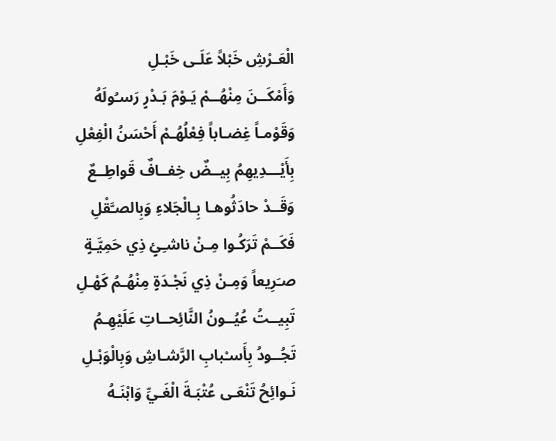الْعَـرْشِ خَبْلاً عَلَـى خَبْـلِ
وَأَمْكَــنَ مِنْهُــمْ يَـوْمَ بَـدْرٍ رَسـُولَهُ
وَقَوْمـاً غِضـاباً فِعْلُهُـمْ أَحْسَنُ الْفِعْلِ
بِأَيْـــدِيهِمُ بِيــضٌ خِفــافٌ قَواطِــعٌ
وَقَــدْ حادَثُوهـا بِـالْجَلاءِ وَبِالصـَّقْلِ
فَكَــمْ تَرَكُـوا مِـنْ ناشـِئٍ ذِي حَمِيَّـةٍ
صـَرِيعاً وَمِـنْ ذِي نَجْـدَةٍ مِنْهُـمُ كَهْـلِ
تَبِيــتُ عُيُــونُ النَّائِحــاتِ عَلَيْهِـمُ
تَجُــودُ بِأَسـْبابِ الرَّشـاشِ وَبِالْوَبْـلِ
نَـوائِحُ تَنْعَـى عُتْبَـةَ الْغَـيِّ وَابْنَـهُ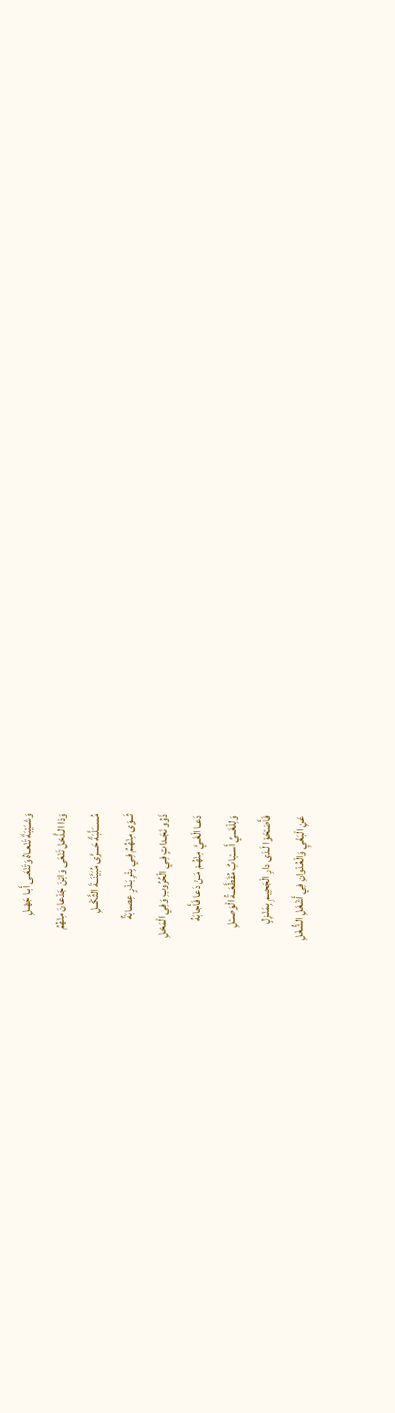وَشــَيْبَةَ تَنْعـاهُ وَتَنْعَـى أَبـا جَهْـلِ
وَذا الـذَّحْل تَنْعَى وَابْنَ جَدْعانَ مِنْهُمُ
مُســـَلَّبَةً حَـــرَّى مُبَيَّنَــةَ الثَّكْــلِ
ثَــوَى مِنْهُـمُ فِـي بِئْرِ بَـدْرٍ عِصـابَةٌ
ذَوُو نَجَـداتٍ فِـي الْحُرُوبِ وَفِي الْمَحْلِ
دَعـا الْغَـيَّ مِنْهُـمْ مَـنْ دَعا فَأَجابَهُ
وَلِلْغَــيِّ أَســْبابٌ مُقَطَّعَــةُ الْوَصــْلِ
فَأَضـْحَوْا لَـدَى دارِ الْجَحِيـمِ بِمَنْـزِلٍ
عَنِ الْبَغْيِ وَالْعُدْوانِ فِي أَشْغَلِ الشُّغْلِ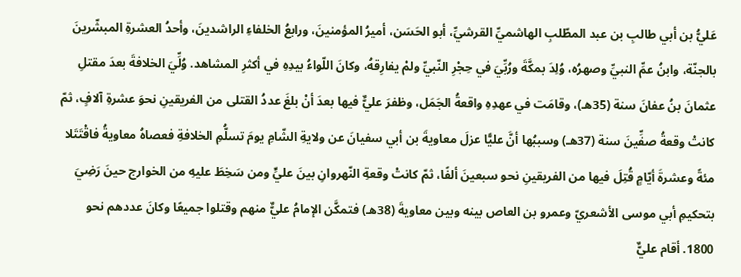عَليُّ بن أبي طالبِ بن عبد المطّلبِ الهاشميِّ القرشيِّ، أبو الحَسَن، أميرُ المؤمنينَ، ورابعُ الخلفاءِ الراشدينَ، وأحدُ العشرةِ المبشّرينَ بالجنّة، وابنُ عمِّ النبيِّ وصهرُه، وُلِدَ بمكَّةَ ورُبِّيَ في حِجْرِ النّبيِّ ولمْ يفارِقهُ، وكانَ اللّواءُ بيدِهِ في أكثرِ المشاهد. وُلِّيَ الخلافةَ بعدَ مقتلِ عثمانَ بنُ عفانَ سنة (35هـ)، وقامَت في عهدِهِ واقعةُ الجَمَل، وظفرَ عليٌّ فيها بعدَ أنْ بلغَ عددُ القتلى من الفريقينِ نحوَ عشرةِ آلافٍ، ثمّ كانتْ وقعةُ صفِّينَ سنة (37هـ) وسببُها أنَّ عليًّا عزلَ معاويةَ بن أبي سفيانَ عن ولايةِ الشّامِ يومَ تسلُّمِ الخلافةِ فعصاهُ معاويةُ فاقْتَتَلا مئةً وعشرةَ أيّامٍ قُتِلَ فيها من الفريقينِ نحو سبعينَ ألفًا، ثمّ كانتْ وقعةِ النّهروانِ بينَ عليٍّ ومن سَخِطَ عليهِ من الخوارج حينَ رَضِيَ بتحكيمِ أبي موسى الأشعريّ وعمرو بن العاص بينه وبين معاويةَ (38هـ) فتمكَّن الإمامُ عليٌّ منهم وقتلوا جميعًا وكانَ عددهم نحو 1800. أقام عليٌّ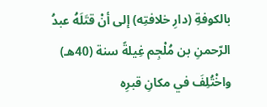بالكوفةِ (دارِ خلافتِه) إلى أنْ قتَلَهُ عبدُ الرّحمنِ بن مُلْجِم غِيلةً سنة (40هـ) واخْتُلِفَ في مكانِ قبرِه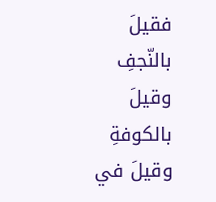فقيلَ بالنّجفِ وقيلَ بالكوفةِ وقيلَ في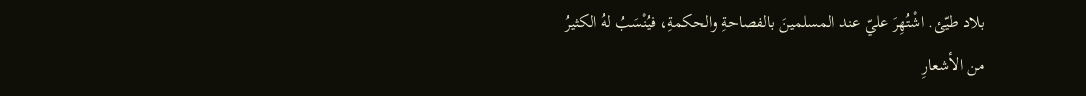بلاد طيّئ. اشْتُهِرَ عليّ عند المسلمينَ بالفصاحةِ والحكمةِ، فيُنْسَبُ لهُ الكثيرُ من الأشعارِ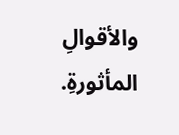والأقوالِ المأثورةِ.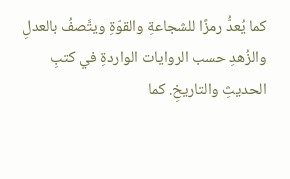كما يُعدُّ رمزًا للشجاعةِ والقوّةِ ويتَّصفُ بالعدلِ والزُهدِ حسب الروايات الواردةِ في كتبِ الحديثِ والتاريخِ. كما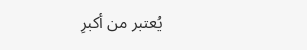يُعتبر من أكبرِ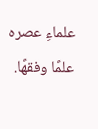علماءِ عصره علمًا وفقهًا.